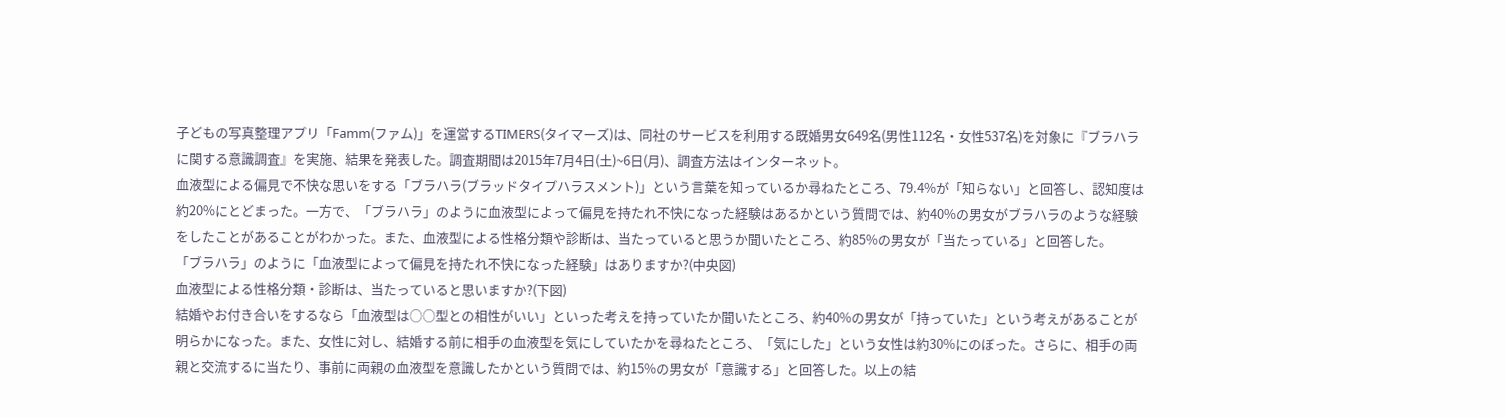子どもの写真整理アプリ「Famm(ファム)」を運営するTIMERS(タイマーズ)は、同社のサービスを利用する既婚男女649名(男性112名・女性537名)を対象に『ブラハラに関する意識調査』を実施、結果を発表した。調査期間は2015年7月4日(土)~6日(月)、調査方法はインターネット。
血液型による偏見で不快な思いをする「ブラハラ(ブラッドタイプハラスメント)」という言葉を知っているか尋ねたところ、79.4%が「知らない」と回答し、認知度は約20%にとどまった。一方で、「ブラハラ」のように血液型によって偏見を持たれ不快になった経験はあるかという質問では、約40%の男女がブラハラのような経験をしたことがあることがわかった。また、血液型による性格分類や診断は、当たっていると思うか聞いたところ、約85%の男女が「当たっている」と回答した。
「ブラハラ」のように「血液型によって偏見を持たれ不快になった経験」はありますか?(中央図)
血液型による性格分類・診断は、当たっていると思いますか?(下図)
結婚やお付き合いをするなら「血液型は○○型との相性がいい」といった考えを持っていたか聞いたところ、約40%の男女が「持っていた」という考えがあることが明らかになった。また、女性に対し、結婚する前に相手の血液型を気にしていたかを尋ねたところ、「気にした」という女性は約30%にのぼった。さらに、相手の両親と交流するに当たり、事前に両親の血液型を意識したかという質問では、約15%の男女が「意識する」と回答した。以上の結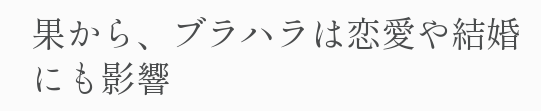果から、ブラハラは恋愛や結婚にも影響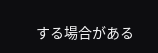する場合がある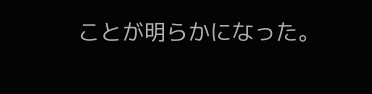ことが明らかになった。